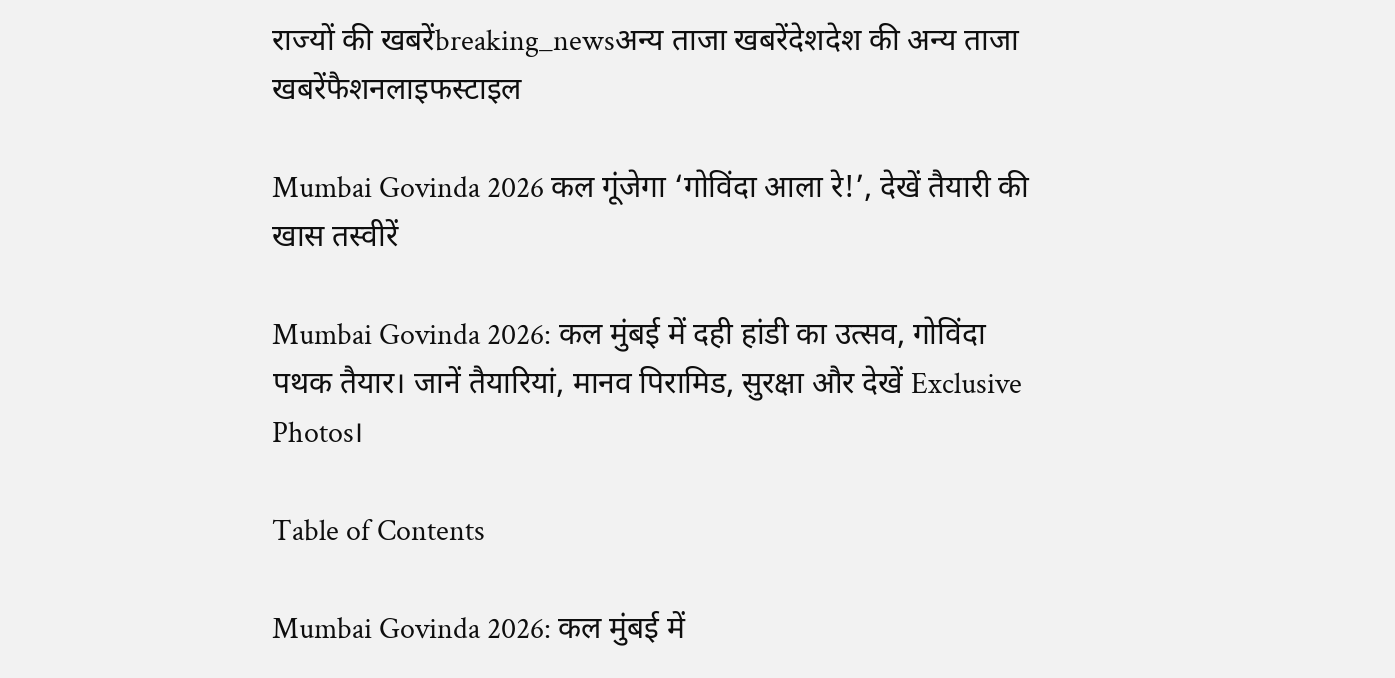राज्यों की खबरेंbreaking_newsअन्य ताजा खबरेंदेशदेश की अन्य ताजा खबरेंफैशनलाइफस्टाइल

Mumbai Govinda 2026 कल गूंजेगा ‘गोविंदा आला रे!’, देखें तैयारी की खास तस्वीरें

Mumbai Govinda 2026: कल मुंबई में दही हांडी का उत्सव, गोविंदा पथक तैयार। जानें तैयारियां, मानव पिरामिड, सुरक्षा और देखें Exclusive Photos।

Table of Contents

Mumbai Govinda 2026: कल मुंबई में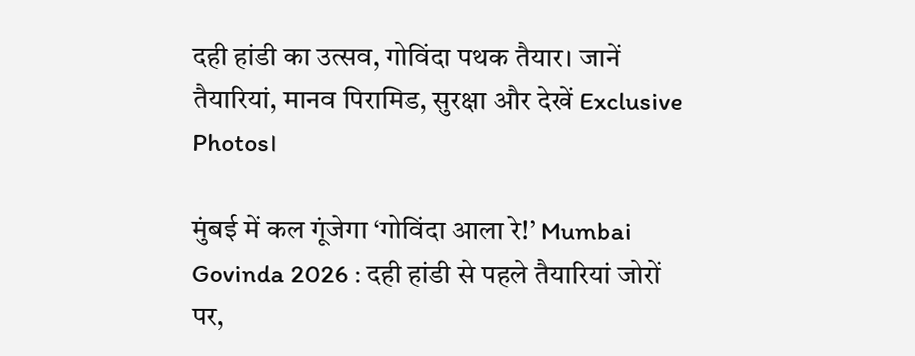दही हांडी का उत्सव, गोविंदा पथक तैयार। जानें तैयारियां, मानव पिरामिड, सुरक्षा और देखें Exclusive Photos।

मुंबई में कल गूंजेगा ‘गोविंदा आला रे!’ Mumbai Govinda 2026 : दही हांडी से पहले तैयारियां जोरों पर,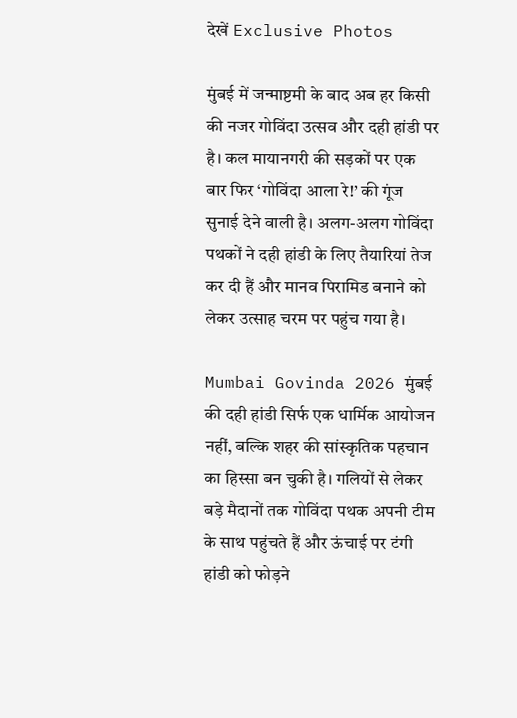देखें Exclusive Photos

मुंबई में जन्माष्टमी के बाद अब हर किसी की नजर गोविंदा उत्सव और दही हांडी पर है। कल मायानगरी की सड़कों पर एक बार फिर ‘गोविंदा आला रे!’ की गूंज सुनाई देने वाली है। अलग-अलग गोविंदा पथकों ने दही हांडी के लिए तैयारियां तेज कर दी हैं और मानव पिरामिड बनाने को लेकर उत्साह चरम पर पहुंच गया है।

Mumbai Govinda 2026 मुंबई की दही हांडी सिर्फ एक धार्मिक आयोजन नहीं, बल्कि शहर की सांस्कृतिक पहचान का हिस्सा बन चुकी है। गलियों से लेकर बड़े मैदानों तक गोविंदा पथक अपनी टीम के साथ पहुंचते हैं और ऊंचाई पर टंगी हांडी को फोड़ने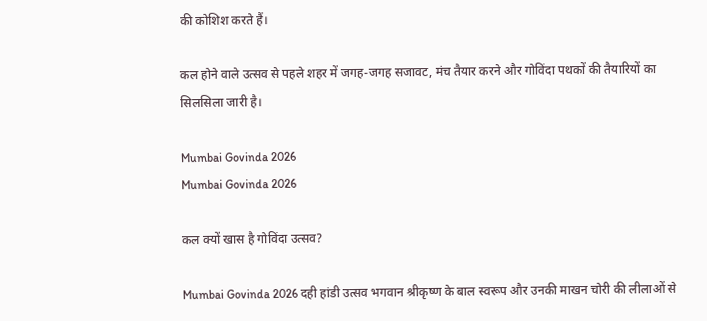की कोशिश करते हैं।

कल होने वाले उत्सव से पहले शहर में जगह-जगह सजावट, मंच तैयार करने और गोविंदा पथकों की तैयारियों का सिलसिला जारी है।

Mumbai Govinda 2026
Mumbai Govinda 2026

कल क्यों खास है गोविंदा उत्सव?

Mumbai Govinda 2026 दही हांडी उत्सव भगवान श्रीकृष्ण के बाल स्वरूप और उनकी माखन चोरी की लीलाओं से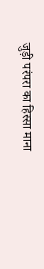जुड़ी परंपरा का हिस्सा माना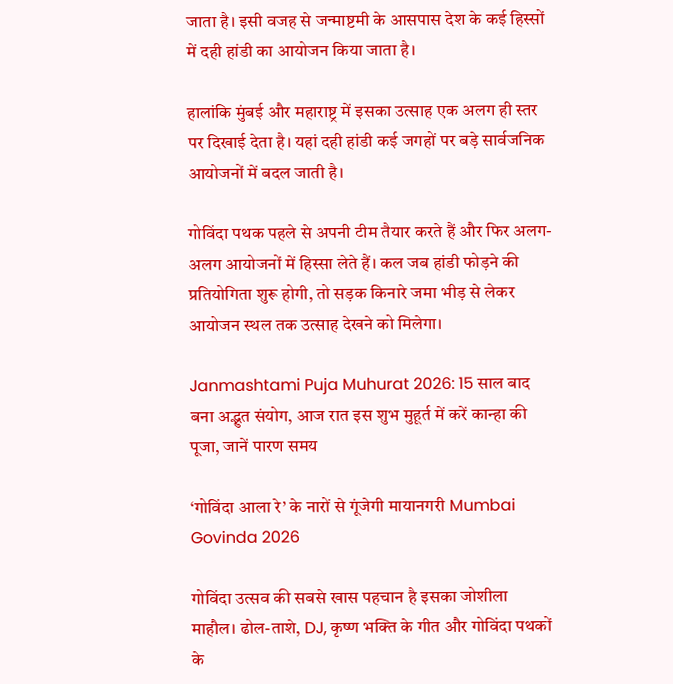जाता है। इसी वजह से जन्माष्टमी के आसपास देश के कई हिस्सों में दही हांडी का आयोजन किया जाता है।

हालांकि मुंबई और महाराष्ट्र में इसका उत्साह एक अलग ही स्तर पर दिखाई देता है। यहां दही हांडी कई जगहों पर बड़े सार्वजनिक आयोजनों में बदल जाती है।

गोविंदा पथक पहले से अपनी टीम तैयार करते हैं और फिर अलग-अलग आयोजनों में हिस्सा लेते हैं। कल जब हांडी फोड़ने की प्रतियोगिता शुरू होगी, तो सड़क किनारे जमा भीड़ से लेकर आयोजन स्थल तक उत्साह देखने को मिलेगा।

Janmashtami Puja Muhurat 2026: 15 साल बाद बना अद्भुत संयोग, आज रात इस शुभ मुहूर्त में करें कान्हा की पूजा, जानें पारण समय

‘गोविंदा आला रे’ के नारों से गूंजेगी मायानगरी Mumbai Govinda 2026

गोविंदा उत्सव की सबसे खास पहचान है इसका जोशीला माहौल। ढोल-ताशे, DJ, कृष्ण भक्ति के गीत और गोविंदा पथकों के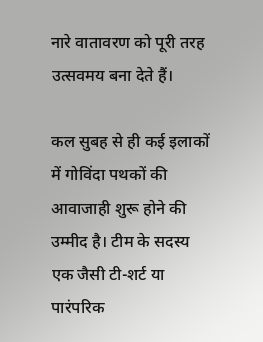नारे वातावरण को पूरी तरह उत्सवमय बना देते हैं।

कल सुबह से ही कई इलाकों में गोविंदा पथकों की आवाजाही शुरू होने की उम्मीद है। टीम के सदस्य एक जैसी टी-शर्ट या पारंपरिक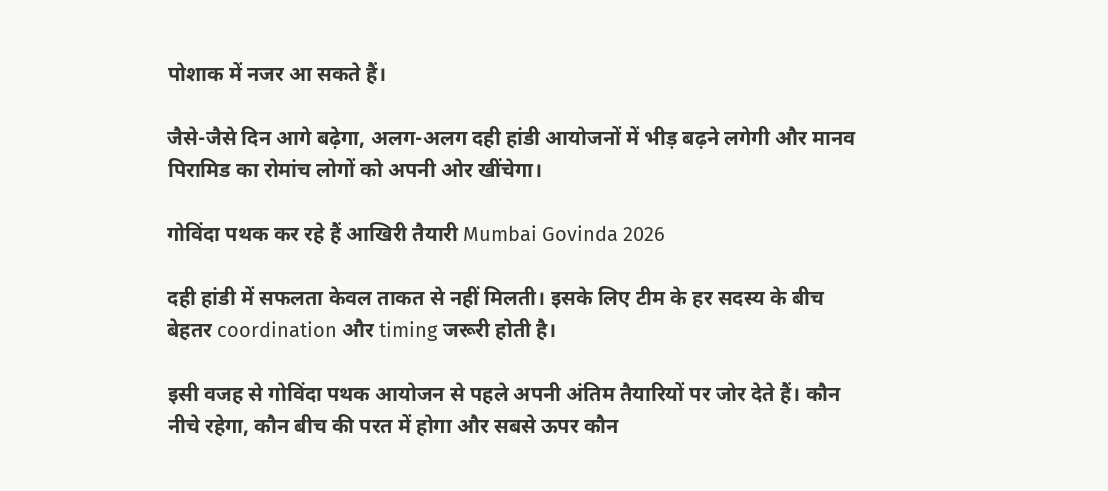पोशाक में नजर आ सकते हैं।

जैसे-जैसे दिन आगे बढ़ेगा, अलग-अलग दही हांडी आयोजनों में भीड़ बढ़ने लगेगी और मानव पिरामिड का रोमांच लोगों को अपनी ओर खींचेगा।

गोविंदा पथक कर रहे हैं आखिरी तैयारी Mumbai Govinda 2026

दही हांडी में सफलता केवल ताकत से नहीं मिलती। इसके लिए टीम के हर सदस्य के बीच बेहतर coordination और timing जरूरी होती है।

इसी वजह से गोविंदा पथक आयोजन से पहले अपनी अंतिम तैयारियों पर जोर देते हैं। कौन नीचे रहेगा, कौन बीच की परत में होगा और सबसे ऊपर कौन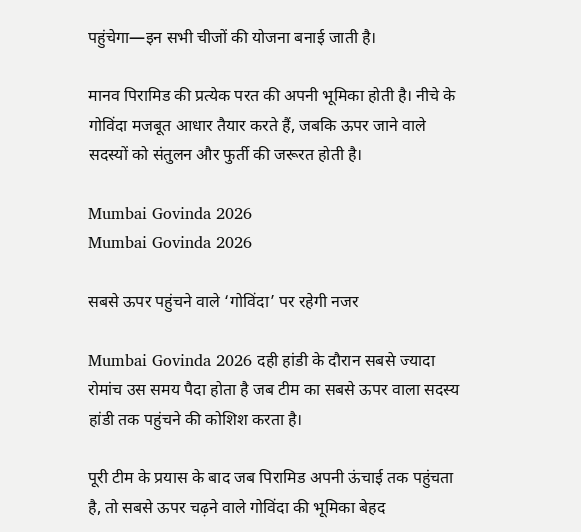पहुंचेगा—इन सभी चीजों की योजना बनाई जाती है।

मानव पिरामिड की प्रत्येक परत की अपनी भूमिका होती है। नीचे के गोविंदा मजबूत आधार तैयार करते हैं, जबकि ऊपर जाने वाले सदस्यों को संतुलन और फुर्ती की जरूरत होती है।

Mumbai Govinda 2026
Mumbai Govinda 2026

सबसे ऊपर पहुंचने वाले ‘गोविंदा’ पर रहेगी नजर

Mumbai Govinda 2026 दही हांडी के दौरान सबसे ज्यादा रोमांच उस समय पैदा होता है जब टीम का सबसे ऊपर वाला सदस्य हांडी तक पहुंचने की कोशिश करता है।

पूरी टीम के प्रयास के बाद जब पिरामिड अपनी ऊंचाई तक पहुंचता है, तो सबसे ऊपर चढ़ने वाले गोविंदा की भूमिका बेहद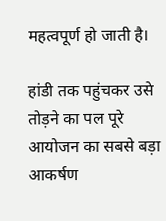महत्वपूर्ण हो जाती है।

हांडी तक पहुंचकर उसे तोड़ने का पल पूरे आयोजन का सबसे बड़ा आकर्षण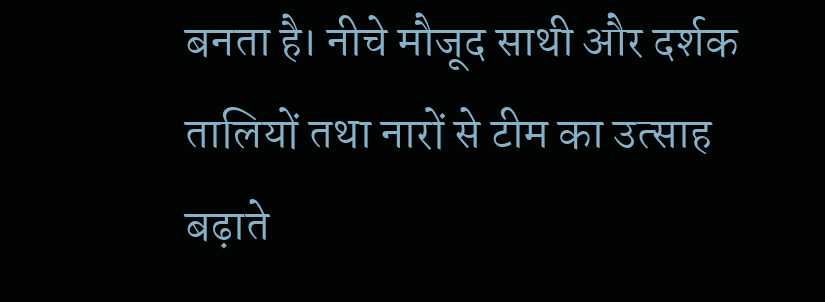बनता है। नीचे मौजूद साथी और दर्शक तालियों तथा नारों से टीम का उत्साह बढ़ाते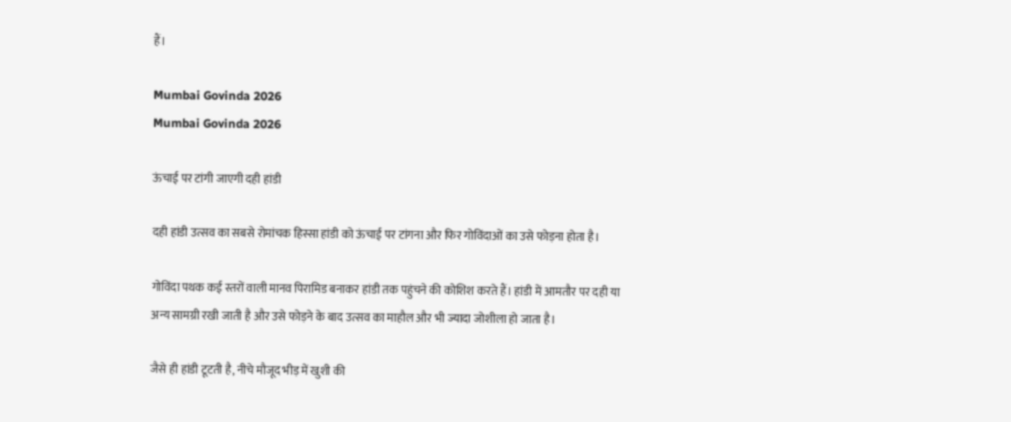हैं।

Mumbai Govinda 2026
Mumbai Govinda 2026

ऊंचाई पर टांगी जाएगी दही हांडी

दही हांडी उत्सव का सबसे रोमांचक हिस्सा हांडी को ऊंचाई पर टांगना और फिर गोविंदाओं का उसे फोड़ना होता है।

गोविंदा पथक कई स्तरों वाली मानव पिरामिड बनाकर हांडी तक पहुंचने की कोशिश करते हैं। हांडी में आमतौर पर दही या अन्य सामग्री रखी जाती है और उसे फोड़ने के बाद उत्सव का माहौल और भी ज्यादा जोशीला हो जाता है।

जैसे ही हांडी टूटती है, नीचे मौजूद भीड़ में खुशी की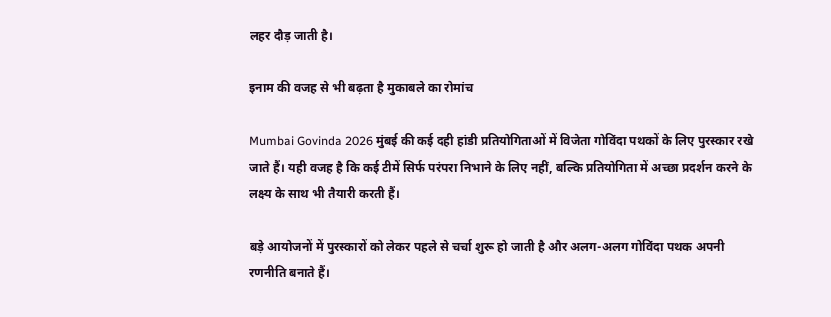लहर दौड़ जाती है।

इनाम की वजह से भी बढ़ता है मुकाबले का रोमांच

Mumbai Govinda 2026 मुंबई की कई दही हांडी प्रतियोगिताओं में विजेता गोविंदा पथकों के लिए पुरस्कार रखे जाते हैं। यही वजह है कि कई टीमें सिर्फ परंपरा निभाने के लिए नहीं, बल्कि प्रतियोगिता में अच्छा प्रदर्शन करने के लक्ष्य के साथ भी तैयारी करती हैं।

बड़े आयोजनों में पुरस्कारों को लेकर पहले से चर्चा शुरू हो जाती है और अलग-अलग गोविंदा पथक अपनी रणनीति बनाते हैं।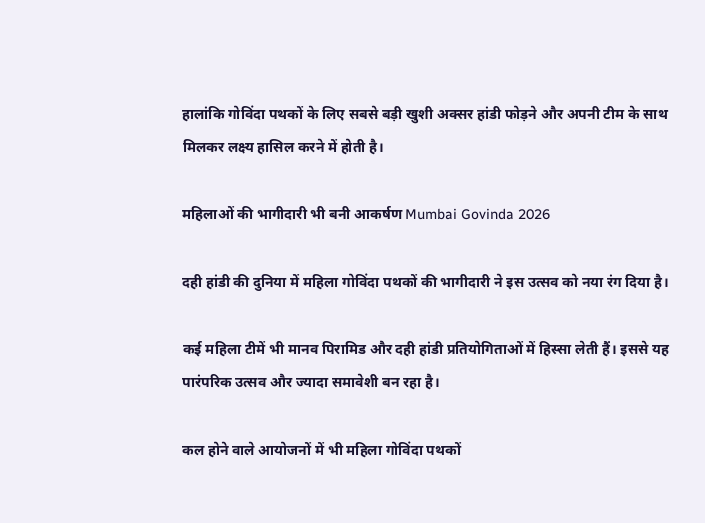हालांकि गोविंदा पथकों के लिए सबसे बड़ी खुशी अक्सर हांडी फोड़ने और अपनी टीम के साथ मिलकर लक्ष्य हासिल करने में होती है।

महिलाओं की भागीदारी भी बनी आकर्षण Mumbai Govinda 2026

दही हांडी की दुनिया में महिला गोविंदा पथकों की भागीदारी ने इस उत्सव को नया रंग दिया है।

कई महिला टीमें भी मानव पिरामिड और दही हांडी प्रतियोगिताओं में हिस्सा लेती हैं। इससे यह पारंपरिक उत्सव और ज्यादा समावेशी बन रहा है।

कल होने वाले आयोजनों में भी महिला गोविंदा पथकों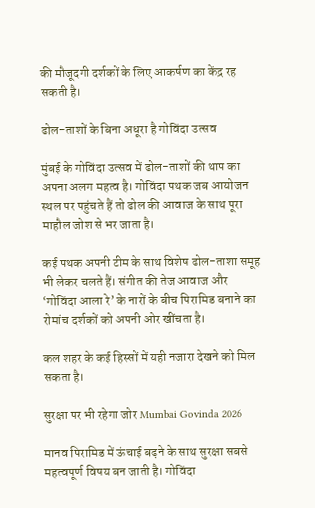की मौजूदगी दर्शकों के लिए आकर्षण का केंद्र रह सकती है।

ढोल-ताशों के बिना अधूरा है गोविंदा उत्सव

मुंबई के गोविंदा उत्सव में ढोल-ताशों की थाप का अपना अलग महत्व है। गोविंदा पथक जब आयोजन स्थल पर पहुंचते हैं तो ढोल की आवाज के साथ पूरा माहौल जोश से भर जाता है।

कई पथक अपनी टीम के साथ विशेष ढोल-ताशा समूह भी लेकर चलते हैं। संगीत की तेज आवाज और ‘गोविंदा आला रे’ के नारों के बीच पिरामिड बनाने का रोमांच दर्शकों को अपनी ओर खींचता है।

कल शहर के कई हिस्सों में यही नजारा देखने को मिल सकता है।

सुरक्षा पर भी रहेगा जोर Mumbai Govinda 2026

मानव पिरामिड में ऊंचाई बढ़ने के साथ सुरक्षा सबसे महत्वपूर्ण विषय बन जाती है। गोविंदा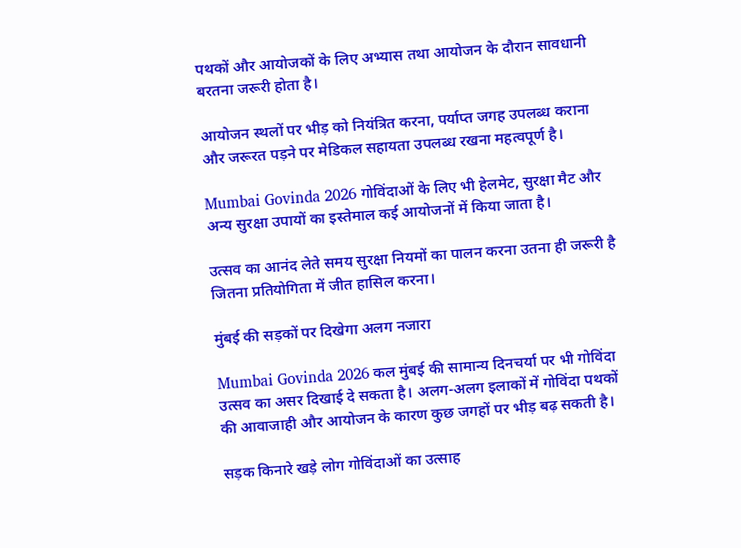पथकों और आयोजकों के लिए अभ्यास तथा आयोजन के दौरान सावधानी बरतना जरूरी होता है।

आयोजन स्थलों पर भीड़ को नियंत्रित करना, पर्याप्त जगह उपलब्ध कराना और जरूरत पड़ने पर मेडिकल सहायता उपलब्ध रखना महत्वपूर्ण है।

Mumbai Govinda 2026 गोविंदाओं के लिए भी हेलमेट, सुरक्षा मैट और अन्य सुरक्षा उपायों का इस्तेमाल कई आयोजनों में किया जाता है।

उत्सव का आनंद लेते समय सुरक्षा नियमों का पालन करना उतना ही जरूरी है जितना प्रतियोगिता में जीत हासिल करना।

मुंबई की सड़कों पर दिखेगा अलग नजारा

Mumbai Govinda 2026 कल मुंबई की सामान्य दिनचर्या पर भी गोविंदा उत्सव का असर दिखाई दे सकता है। अलग-अलग इलाकों में गोविंदा पथकों की आवाजाही और आयोजन के कारण कुछ जगहों पर भीड़ बढ़ सकती है।

सड़क किनारे खड़े लोग गोविंदाओं का उत्साह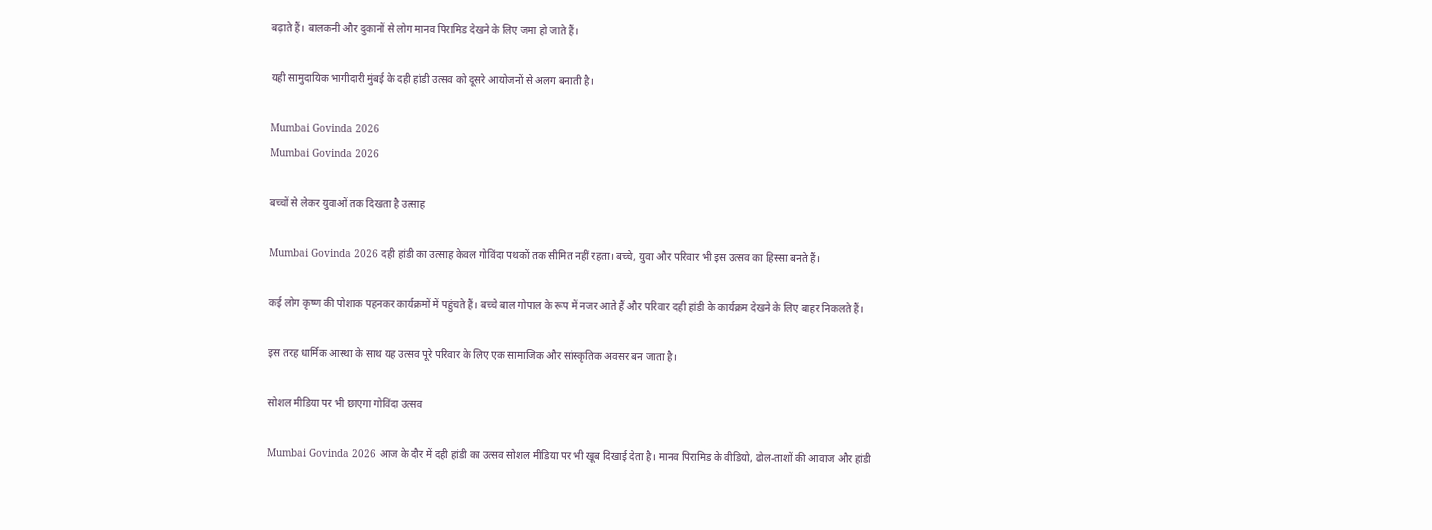बढ़ाते हैं। बालकनी और दुकानों से लोग मानव पिरामिड देखने के लिए जमा हो जाते हैं।

यही सामुदायिक भागीदारी मुंबई के दही हांडी उत्सव को दूसरे आयोजनों से अलग बनाती है।

Mumbai Govinda 2026
Mumbai Govinda 2026

बच्चों से लेकर युवाओं तक दिखता है उत्साह

Mumbai Govinda 2026 दही हांडी का उत्साह केवल गोविंदा पथकों तक सीमित नहीं रहता। बच्चे, युवा और परिवार भी इस उत्सव का हिस्सा बनते हैं।

कई लोग कृष्ण की पोशाक पहनकर कार्यक्रमों में पहुंचते हैं। बच्चे बाल गोपाल के रूप में नजर आते हैं और परिवार दही हांडी के कार्यक्रम देखने के लिए बाहर निकलते हैं।

इस तरह धार्मिक आस्था के साथ यह उत्सव पूरे परिवार के लिए एक सामाजिक और सांस्कृतिक अवसर बन जाता है।

सोशल मीडिया पर भी छाएगा गोविंदा उत्सव

Mumbai Govinda 2026 आज के दौर में दही हांडी का उत्सव सोशल मीडिया पर भी खूब दिखाई देता है। मानव पिरामिड के वीडियो, ढोल-ताशों की आवाज और हांडी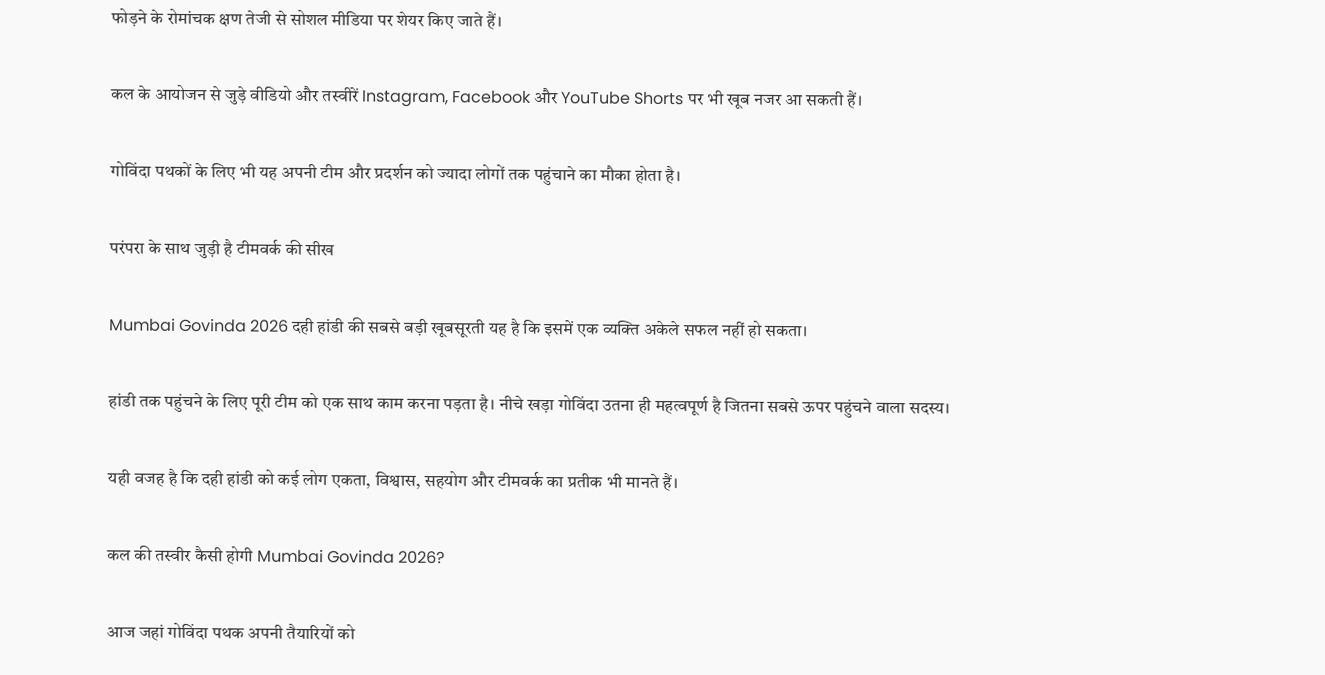फोड़ने के रोमांचक क्षण तेजी से सोशल मीडिया पर शेयर किए जाते हैं।

कल के आयोजन से जुड़े वीडियो और तस्वीरें Instagram, Facebook और YouTube Shorts पर भी खूब नजर आ सकती हैं।

गोविंदा पथकों के लिए भी यह अपनी टीम और प्रदर्शन को ज्यादा लोगों तक पहुंचाने का मौका होता है।

परंपरा के साथ जुड़ी है टीमवर्क की सीख

Mumbai Govinda 2026 दही हांडी की सबसे बड़ी खूबसूरती यह है कि इसमें एक व्यक्ति अकेले सफल नहीं हो सकता।

हांडी तक पहुंचने के लिए पूरी टीम को एक साथ काम करना पड़ता है। नीचे खड़ा गोविंदा उतना ही महत्वपूर्ण है जितना सबसे ऊपर पहुंचने वाला सदस्य।

यही वजह है कि दही हांडी को कई लोग एकता, विश्वास, सहयोग और टीमवर्क का प्रतीक भी मानते हैं।

कल की तस्वीर कैसी होगी Mumbai Govinda 2026?

आज जहां गोविंदा पथक अपनी तैयारियों को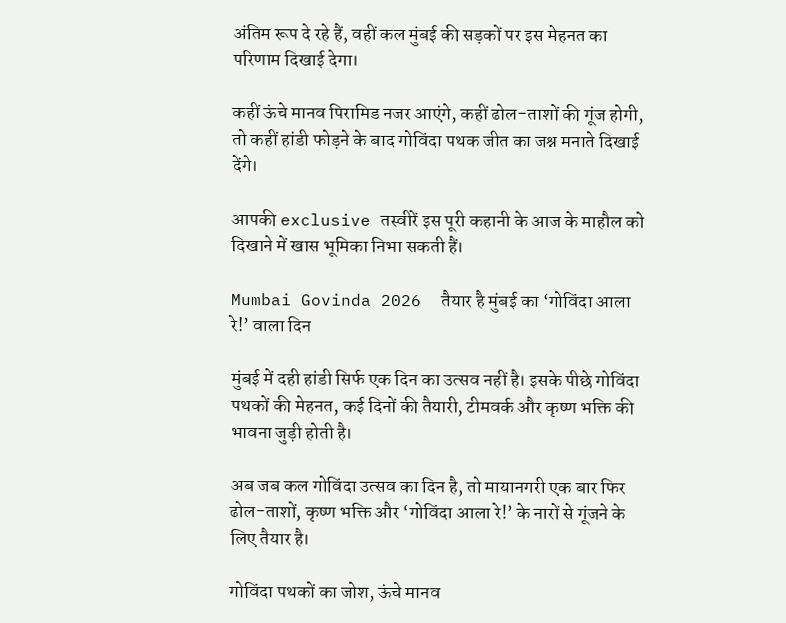अंतिम रूप दे रहे हैं, वहीं कल मुंबई की सड़कों पर इस मेहनत का परिणाम दिखाई देगा।

कहीं ऊंचे मानव पिरामिड नजर आएंगे, कहीं ढोल-ताशों की गूंज होगी, तो कहीं हांडी फोड़ने के बाद गोविंदा पथक जीत का जश्न मनाते दिखाई देंगे।

आपकी exclusive तस्वीरें इस पूरी कहानी के आज के माहौल को दिखाने में खास भूमिका निभा सकती हैं।

Mumbai Govinda 2026  तैयार है मुंबई का ‘गोविंदा आला रे!’ वाला दिन

मुंबई में दही हांडी सिर्फ एक दिन का उत्सव नहीं है। इसके पीछे गोविंदा पथकों की मेहनत, कई दिनों की तैयारी, टीमवर्क और कृष्ण भक्ति की भावना जुड़ी होती है।

अब जब कल गोविंदा उत्सव का दिन है, तो मायानगरी एक बार फिर ढोल-ताशों, कृष्ण भक्ति और ‘गोविंदा आला रे!’ के नारों से गूंजने के लिए तैयार है।

गोविंदा पथकों का जोश, ऊंचे मानव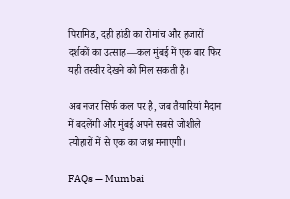पिरामिड, दही हांडी का रोमांच और हजारों दर्शकों का उत्साह—कल मुंबई में एक बार फिर यही तस्वीर देखने को मिल सकती है।

अब नजर सिर्फ कल पर है, जब तैयारियां मैदान में बदलेंगी और मुंबई अपने सबसे जोशीले त्योहारों में से एक का जश्न मनाएगी।

FAQs — Mumbai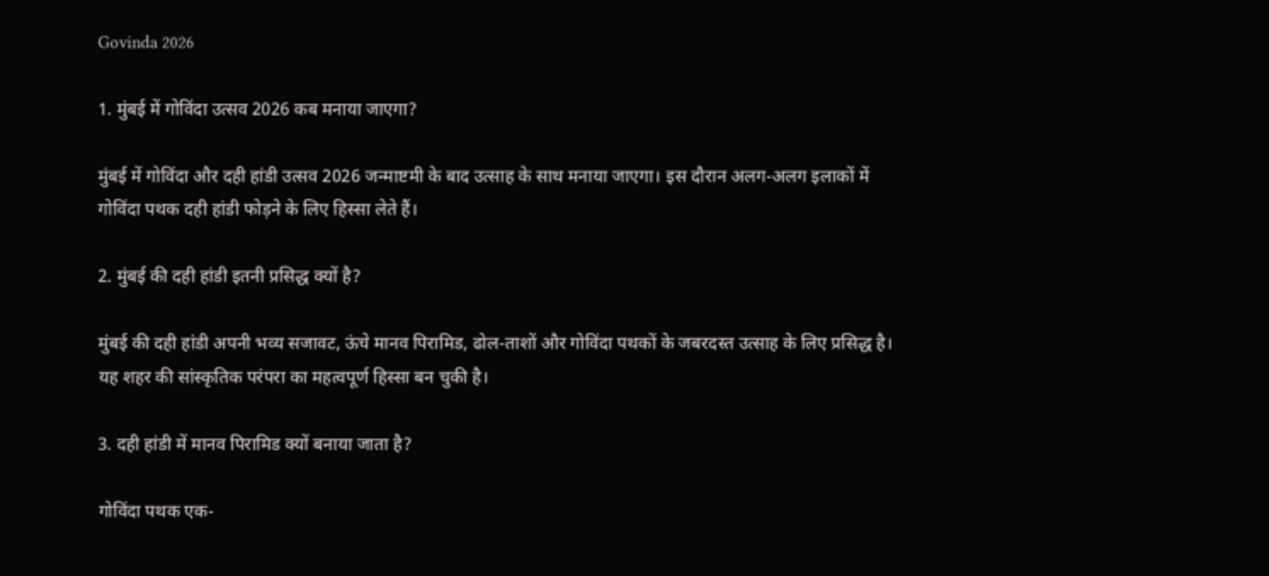Govinda 2026

1. मुंबई में गोविंदा उत्सव 2026 कब मनाया जाएगा?

मुंबई में गोविंदा और दही हांडी उत्सव 2026 जन्माष्टमी के बाद उत्साह के साथ मनाया जाएगा। इस दौरान अलग-अलग इलाकों में गोविंदा पथक दही हांडी फोड़ने के लिए हिस्सा लेते हैं।

2. मुंबई की दही हांडी इतनी प्रसिद्ध क्यों है?

मुंबई की दही हांडी अपनी भव्य सजावट, ऊंचे मानव पिरामिड, ढोल-ताशों और गोविंदा पथकों के जबरदस्त उत्साह के लिए प्रसिद्ध है। यह शहर की सांस्कृतिक परंपरा का महत्वपूर्ण हिस्सा बन चुकी है।

3. दही हांडी में मानव पिरामिड क्यों बनाया जाता है?

गोविंदा पथक एक-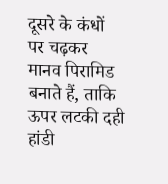दूसरे के कंधों पर चढ़कर मानव पिरामिड बनाते हैं, ताकि ऊपर लटकी दही हांडी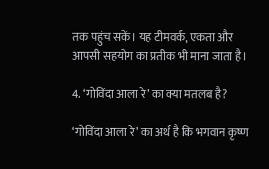तक पहुंच सकें। यह टीमवर्क, एकता और आपसी सहयोग का प्रतीक भी माना जाता है।

4. ‘गोविंदा आला रे’ का क्या मतलब है?

‘गोविंदा आला रे’ का अर्थ है कि भगवान कृष्ण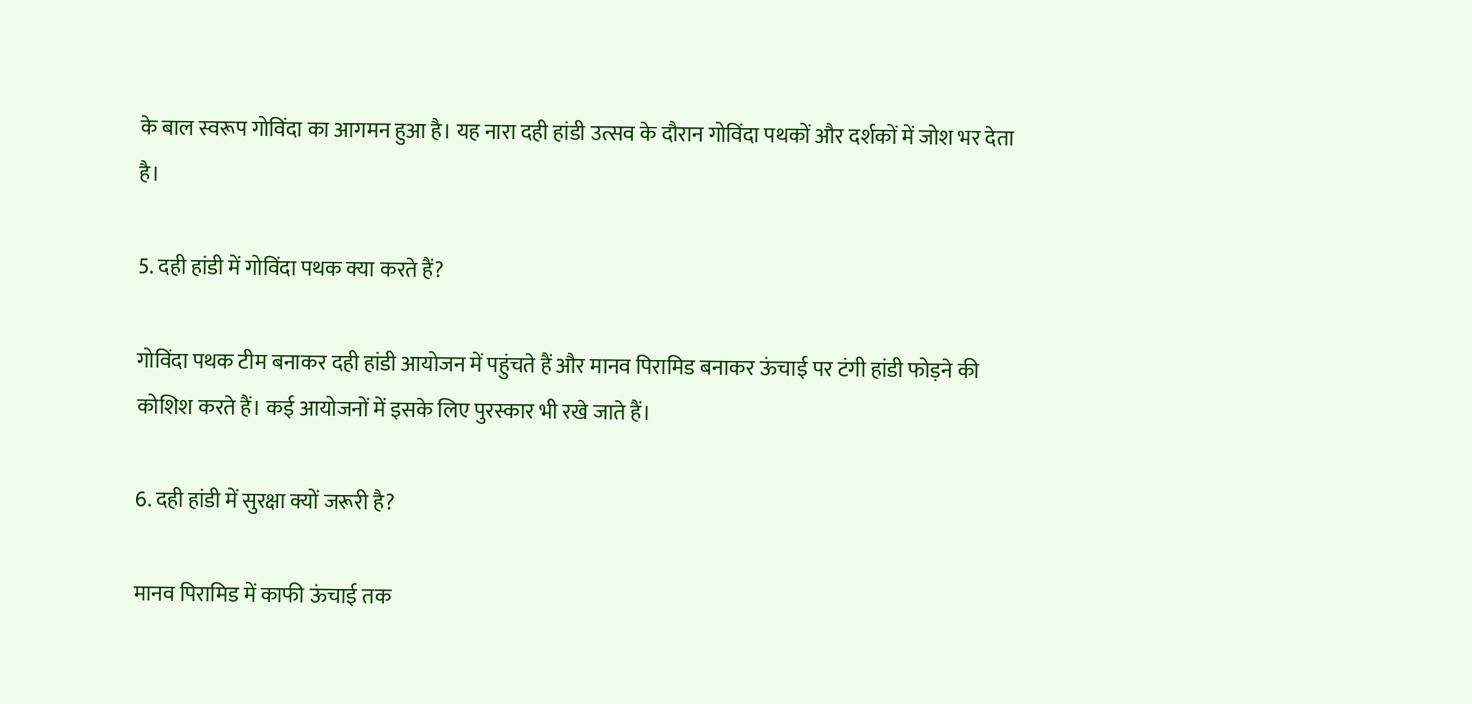के बाल स्वरूप गोविंदा का आगमन हुआ है। यह नारा दही हांडी उत्सव के दौरान गोविंदा पथकों और दर्शकों में जोश भर देता है।

5. दही हांडी में गोविंदा पथक क्या करते हैं?

गोविंदा पथक टीम बनाकर दही हांडी आयोजन में पहुंचते हैं और मानव पिरामिड बनाकर ऊंचाई पर टंगी हांडी फोड़ने की कोशिश करते हैं। कई आयोजनों में इसके लिए पुरस्कार भी रखे जाते हैं।

6. दही हांडी में सुरक्षा क्यों जरूरी है?

मानव पिरामिड में काफी ऊंचाई तक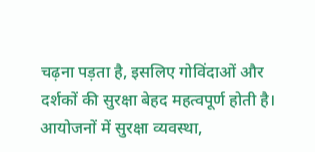चढ़ना पड़ता है, इसलिए गोविंदाओं और दर्शकों की सुरक्षा बेहद महत्वपूर्ण होती है। आयोजनों में सुरक्षा व्यवस्था,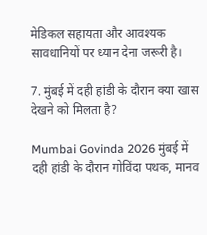मेडिकल सहायता और आवश्यक सावधानियों पर ध्यान देना जरूरी है।

7. मुंबई में दही हांडी के दौरान क्या खास देखने को मिलता है?

Mumbai Govinda 2026 मुंबई में दही हांडी के दौरान गोविंदा पथक, मानव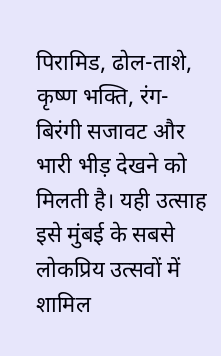पिरामिड, ढोल-ताशे, कृष्ण भक्ति, रंग-बिरंगी सजावट और भारी भीड़ देखने को मिलती है। यही उत्साह इसे मुंबई के सबसे लोकप्रिय उत्सवों में शामिल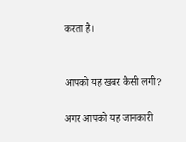करता है।


आपको यह खबर कैसी लगी?

अगर आपको यह जानकारी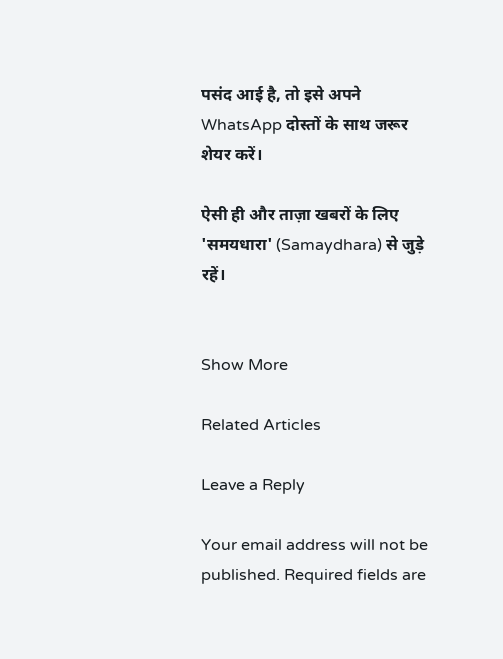पसंद आई है, तो इसे अपने WhatsApp दोस्तों के साथ जरूर शेयर करें।

ऐसी ही और ताज़ा खबरों के लिए 'समयधारा' (Samaydhara) से जुड़े रहें।


Show More

Related Articles

Leave a Reply

Your email address will not be published. Required fields are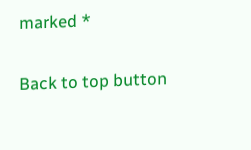marked *

Back to top button